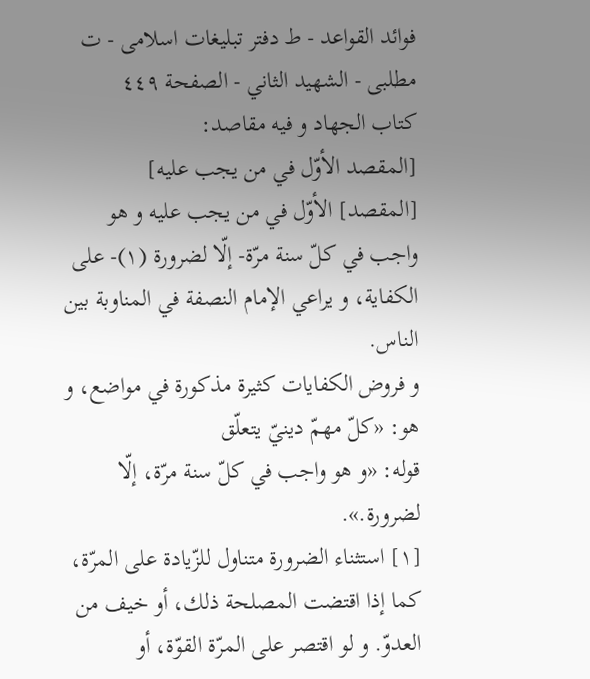فوائد القواعد - ط دفتر تبلیغات اسلامی - ت مطلبی - الشهيد الثاني - الصفحة ٤٤٩
كتاب الجهاد و فيه مقاصد:
[المقصد الأوّل في من يجب عليه]
[المقصد] الأوّل في من يجب عليه و هو واجب في كلّ سنة مرّة- إلّا لضرورة (١)- على الكفاية، و يراعي الإمام النصفة في المناوبة بين الناس.
و فروض الكفايات كثيرة مذكورة في مواضع، و هو: «كلّ مهمّ دينيّ يتعلّق
قوله: «و هو واجب في كلّ سنة مرّة، إلّا لضرورة.».
[١] استثناء الضرورة متناول للزّيادة على المرّة، كما إذا اقتضت المصلحة ذلك، أو خيف من العدوّ. و لو اقتصر على المرّة القوّة، أو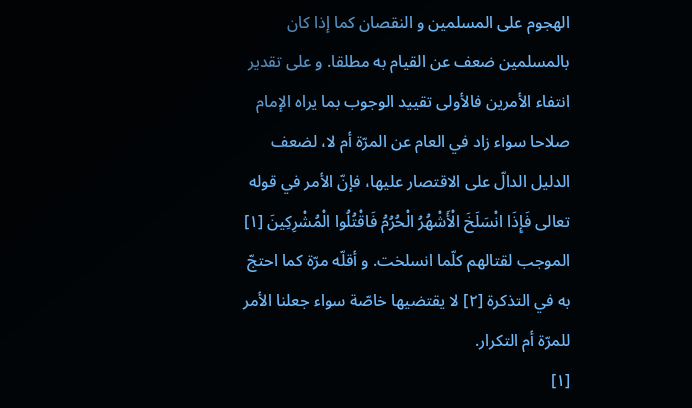الهجوم على المسلمين و النقصان كما إذا كان بالمسلمين ضعف عن القيام به مطلقا. و على تقدير انتفاء الأمرين فالأولى تقييد الوجوب بما يراه الإمام صلاحا سواء زاد في العام عن المرّة أم لا، لضعف الدليل الدالّ على الاقتصار عليها، فإنّ الأمر في قوله تعالى فَإِذَا انْسَلَخَ الْأَشْهُرُ الْحُرُمُ فَاقْتُلُوا الْمُشْرِكِينَ [١] الموجب لقتالهم كلّما انسلخت. و أقلّه مرّة كما احتجّ به في التذكرة [٢] لا يقتضيها خاصّة سواء جعلنا الأمر للمرّة أم التكرار.
[١]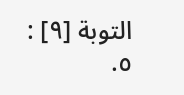التوبة [٩] : ٥.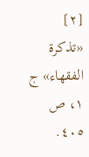[٢] «تذكرة الفقهاء» ج ١، ص ٤٠٥.